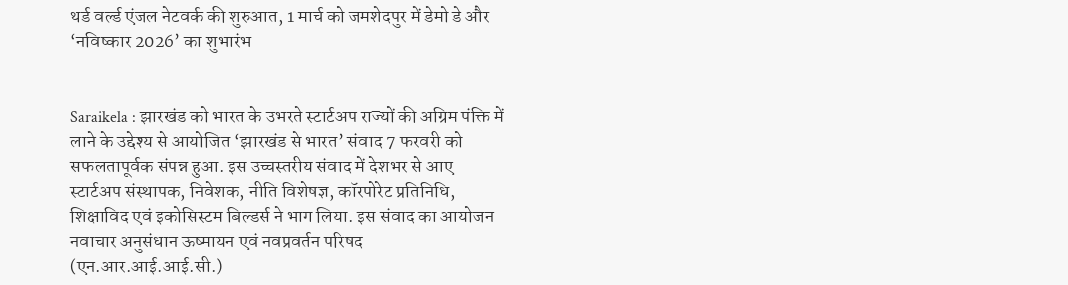थर्ड वर्ल्ड एंजल नेटवर्क की शुरुआत, 1 मार्च को जमशेदपुर में डेमो डे और ‘नविष्कार 2026’ का शुभारंभ


Saraikela : झारखंड को भारत के उभरते स्टार्टअप राज्यों की अग्रिम पंक्ति में लाने के उद्देश्य से आयोजित ‘झारखंड से भारत’ संवाद 7 फरवरी को सफलतापूर्वक संपन्न हुआ. इस उच्चस्तरीय संवाद में देशभर से आए स्टार्टअप संस्थापक, निवेशक, नीति विशेषज्ञ, कॉरपोरेट प्रतिनिधि, शिक्षाविद एवं इकोसिस्टम बिल्डर्स ने भाग लिया. इस संवाद का आयोजन नवाचार अनुसंधान ऊष्मायन एवं नवप्रवर्तन परिषद (एन.आर.आई.आई.सी.)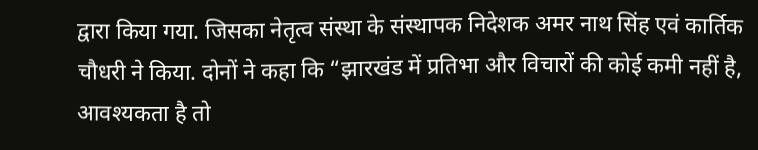द्वारा किया गया. जिसका नेतृत्व संस्था के संस्थापक निदेशक अमर नाथ सिंह एवं कार्तिक चौधरी ने किया. दोनों ने कहा कि “झारखंड में प्रतिभा और विचारों की कोई कमी नहीं है, आवश्यकता है तो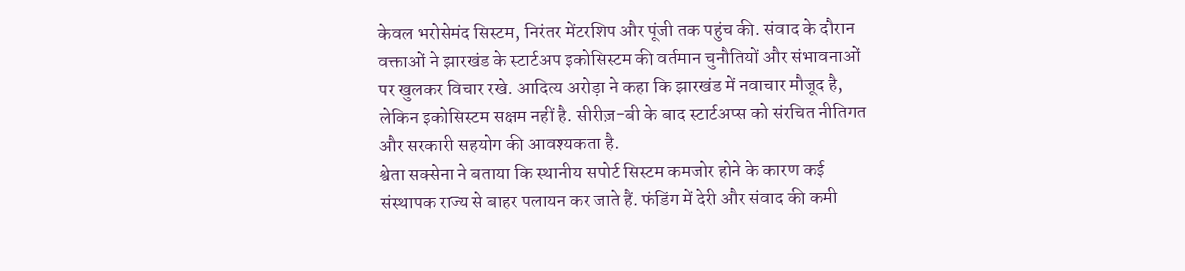केवल भरोसेमंद सिस्टम, निरंतर मेंटरशिप और पूंजी तक पहुंच की. संवाद के दौरान वक्ताओं ने झारखंड के स्टार्टअप इकोसिस्टम की वर्तमान चुनौतियों और संभावनाओं पर खुलकर विचार रखे. आदित्य अरोड़ा ने कहा कि झारखंड में नवाचार मौजूद है, लेकिन इकोसिस्टम सक्षम नहीं है. सीरीज़-बी के बाद स्टार्टअप्स को संरचित नीतिगत और सरकारी सहयोग की आवश्यकता है.
श्वेता सक्सेना ने बताया कि स्थानीय सपोर्ट सिस्टम कमजोर होने के कारण कई संस्थापक राज्य से बाहर पलायन कर जाते हैं. फंडिंग में देरी और संवाद की कमी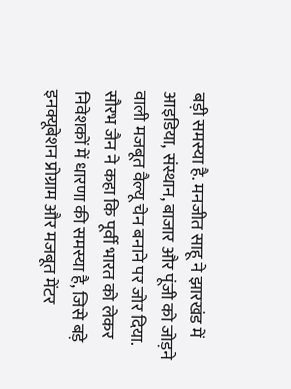बड़ी समस्या है. मनजीत साहू ने झारखंड में आइडिया, संस्थान, बाजार और पूंजी को जोड़ने वाली मजबूत वैल्यू चेन बनाने पर जोर दिया. सौरभ जैन ने कहा कि पूर्वी भारत को लेकर निवेशकों में धारणा की समस्या है, जिसे बड़े इनक्यूबेशन प्रोग्राम और मजबूत मेंटर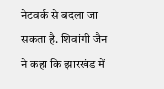नेटवर्क से बदला जा सकता है. शिवांगी जैन ने कहा कि झारखंड में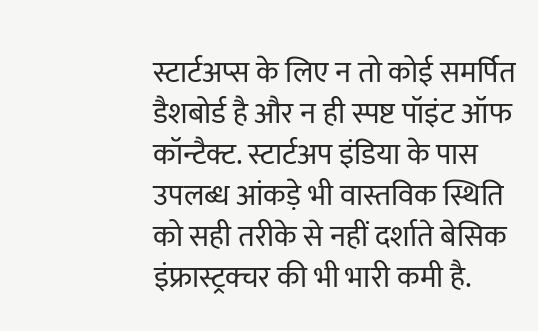स्टार्टअप्स के लिए न तो कोई समर्पित डैशबोर्ड है और न ही स्पष्ट पॉइंट ऑफ कॉन्टैक्ट. स्टार्टअप इंडिया के पास उपलब्ध आंकड़े भी वास्तविक स्थिति को सही तरीके से नहीं दर्शाते बेसिक इंफ्रास्ट्रक्चर की भी भारी कमी है.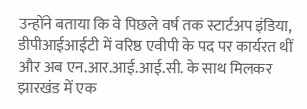उन्होंने बताया कि वे पिछले वर्ष तक स्टार्टअप इंडिया, डीपीआईआईटी में वरिष्ठ एवीपी के पद पर कार्यरत थीं और अब एन.आर.आई.आई.सी. के साथ मिलकर झारखंड में एक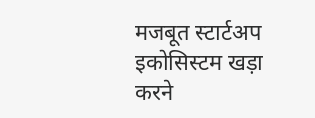मजबूत स्टार्टअप इकोसिस्टम खड़ा करने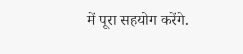में पूरा सहयोग करेंगे.